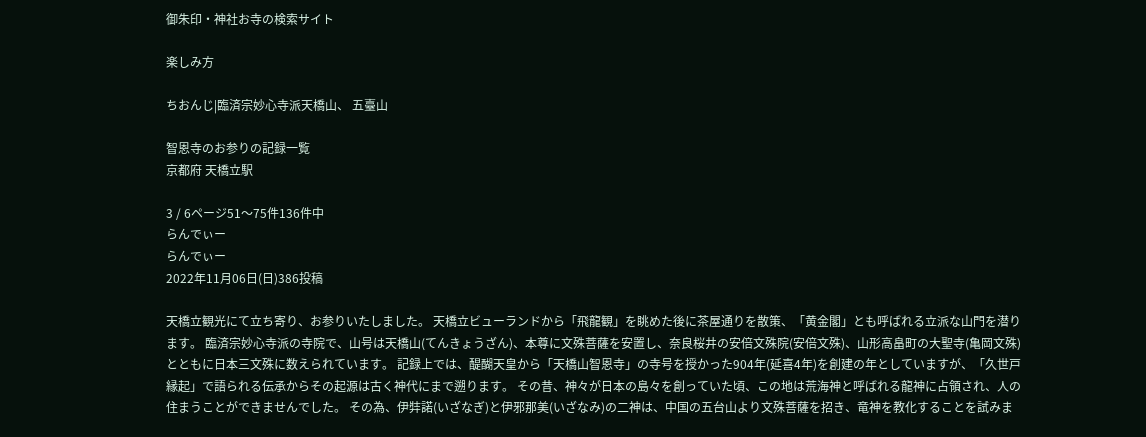御朱印・神社お寺の検索サイト

楽しみ方

ちおんじ|臨済宗妙心寺派天橋山、 五臺山

智恩寺のお参りの記録一覧
京都府 天橋立駅

3 / 6ページ51〜75件136件中
らんでぃー
らんでぃー
2022年11月06日(日)386投稿

天橋立観光にて立ち寄り、お参りいたしました。 天橋立ビューランドから「飛龍観」を眺めた後に茶屋通りを散策、「黄金閣」とも呼ばれる立派な山門を潜ります。 臨済宗妙心寺派の寺院で、山号は天橋山(てんきょうざん)、本尊に文殊菩薩を安置し、奈良桜井の安倍文殊院(安倍文殊)、山形高畠町の大聖寺(亀岡文殊)とともに日本三文殊に数えられています。 記録上では、醍醐天皇から「天橋山智恩寺」の寺号を授かった904年(延喜4年)を創建の年としていますが、「久世戸縁起」で語られる伝承からその起源は古く神代にまで遡ります。 その昔、神々が日本の島々を創っていた頃、この地は荒海神と呼ばれる龍神に占領され、人の住まうことができませんでした。 その為、伊弉諾(いざなぎ)と伊邪那美(いざなみ)の二神は、中国の五台山より文殊菩薩を招き、竜神を教化することを試みま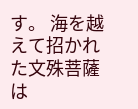す。 海を越えて招かれた文殊菩薩は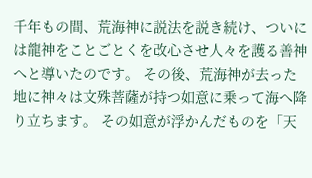千年もの間、荒海神に説法を説き続け、ついには龍神をことごとくを改心させ人々を護る善神へと導いたのです。 その後、荒海神が去った地に神々は文殊菩薩が持つ如意に乗って海へ降り立ちます。 その如意が浮かんだものを「天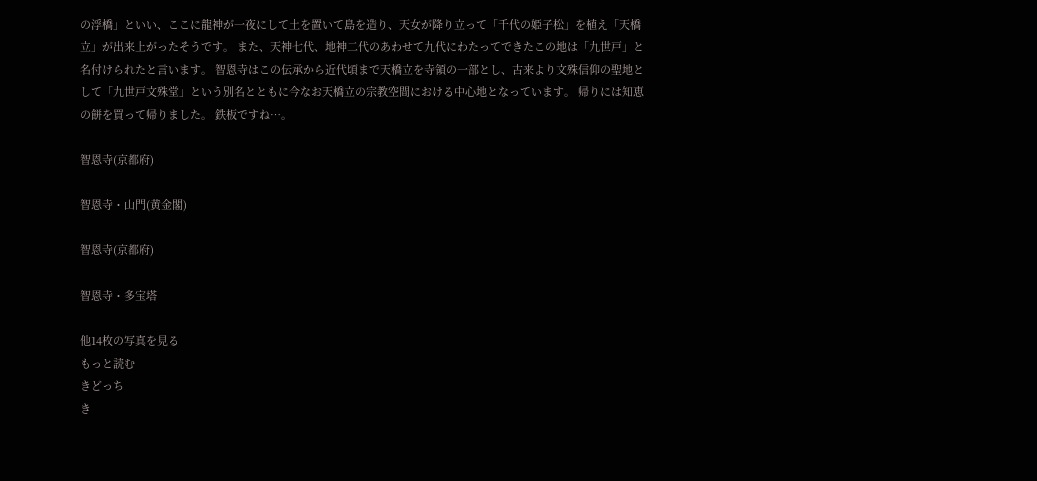の浮橋」といい、ここに龍神が一夜にして土を置いて島を造り、天女が降り立って「千代の姫子松」を植え「天橋立」が出来上がったそうです。 また、天神七代、地神二代のあわせて九代にわたってできたこの地は「九世戸」と名付けられたと言います。 智恩寺はこの伝承から近代頃まで天橋立を寺領の一部とし、古来より文殊信仰の聖地として「九世戸文殊堂」という別名とともに今なお天橋立の宗教空間における中心地となっています。 帰りには知恵の餅を買って帰りました。 鉄板ですね…。

智恩寺(京都府)

智恩寺・山門(黄金閣)

智恩寺(京都府)

智恩寺・多宝塔

他14枚の写真を見る
もっと読む
きどっち
き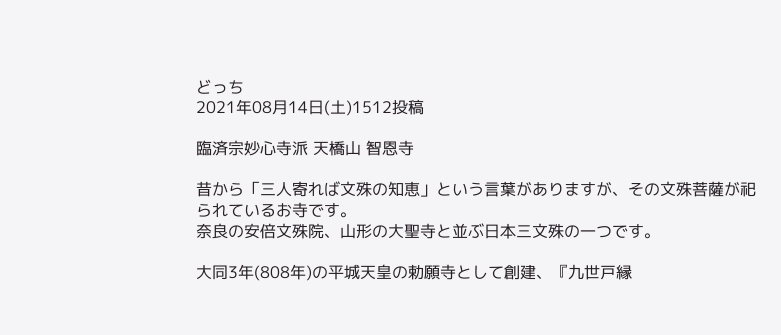どっち
2021年08月14日(土)1512投稿

臨済宗妙心寺派 天橋山 智恩寺

昔から「三人寄れば文殊の知恵」という言葉がありますが、その文殊菩薩が祀られているお寺です。
奈良の安倍文殊院、山形の大聖寺と並ぶ日本三文殊の一つです。

大同3年(808年)の平城天皇の勅願寺として創建、『九世戸縁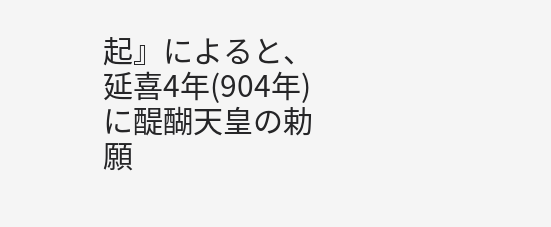起』によると、延喜4年(904年)に醍醐天皇の勅願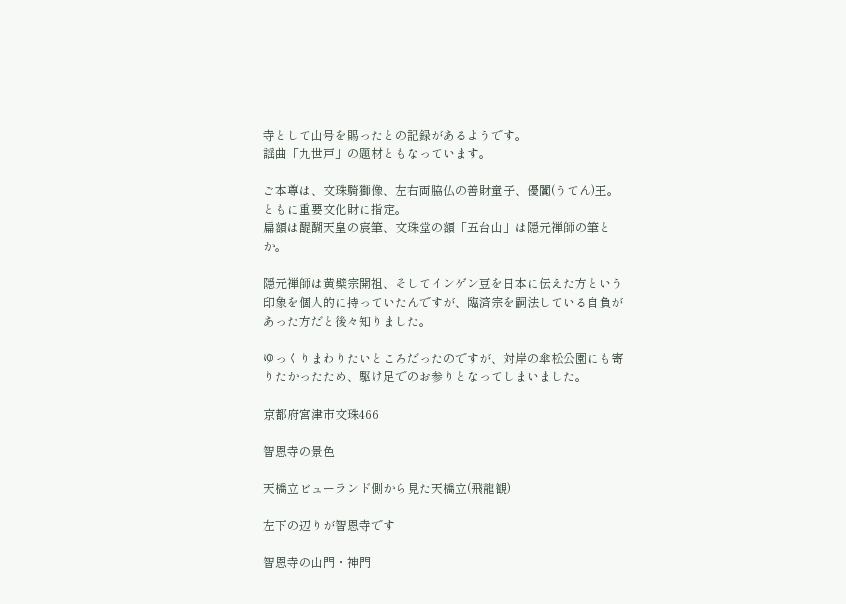寺として山号を賜ったとの記録があるようです。
謡曲「九世戸」の題材ともなっています。

ご本尊は、文珠騎獅像、左右両脇仏の善財童子、優闐(うてん)王。
ともに重要文化財に指定。
扁額は醍醐天皇の宸筆、文珠堂の額「五台山」は隠元禅師の筆とか。

隠元禅師は黄檗宗開祖、そしてインゲン豆を日本に伝えた方という印象を個人的に持っていたんですが、臨済宗を嗣法している自負があった方だと後々知りました。

ゆっくりまわりたいところだったのですが、対岸の傘松公園にも寄りたかったため、駆け足でのお参りとなってしまいました。

京都府宮津市文珠466

智恩寺の景色

天橋立ビューランド側から見た天橋立(飛龍観)

左下の辺りが智恩寺です

智恩寺の山門・神門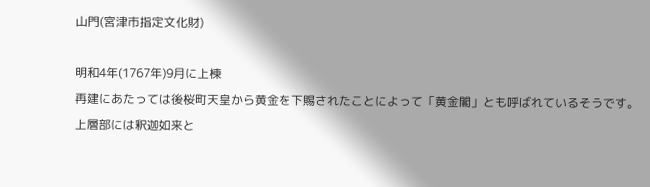山門(宮津市指定文化財)

明和4年(1767年)9月に上棟
再建にあたっては後桜町天皇から黄金を下賜されたことによって「黄金閣」とも呼ばれているそうです。
上層部には釈迦如来と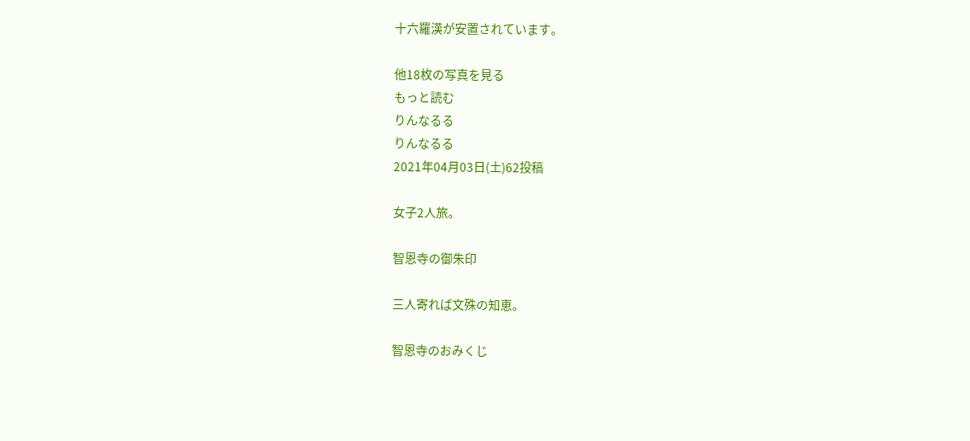十六羅漢が安置されています。

他18枚の写真を見る
もっと読む
りんなるる
りんなるる
2021年04月03日(土)62投稿

女子2人旅。

智恩寺の御朱印

三人寄れば文殊の知恵。

智恩寺のおみくじ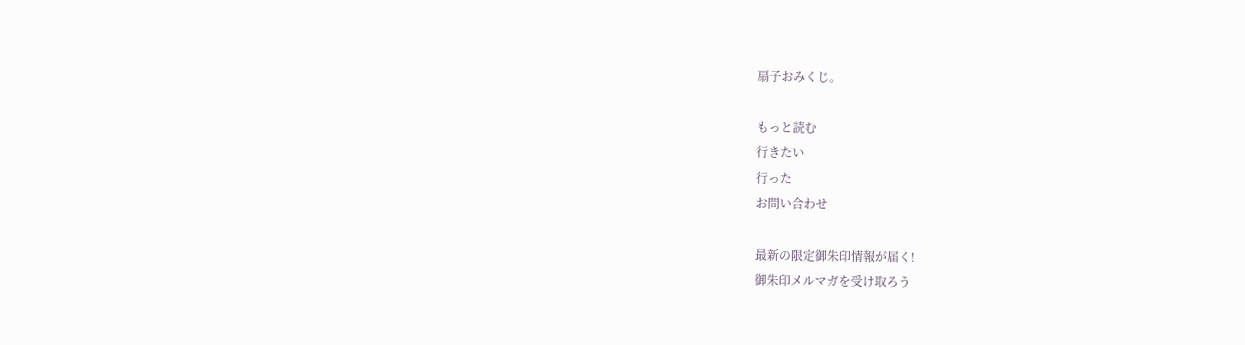扇子おみくじ。

もっと読む
行きたい
行った
お問い合わせ

最新の限定御朱印情報が届く!
御朱印メルマガを受け取ろう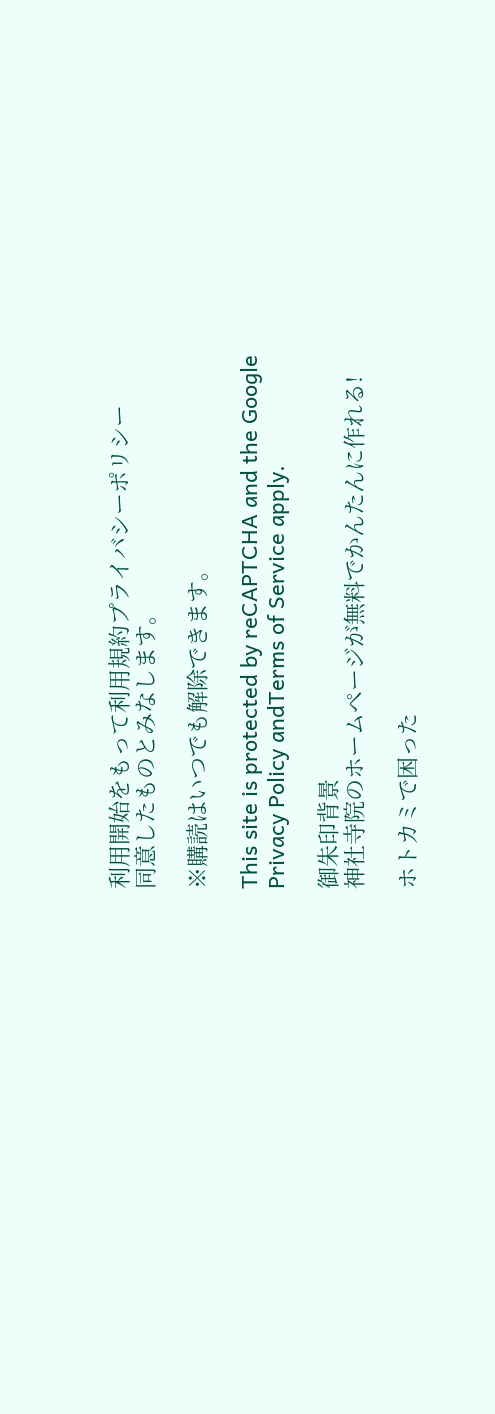利用開始をもって利用規約プライバシーポリシー
同意したものとみなします。

※購読はいつでも解除できます。

This site is protected by reCAPTCHA and the Google
Privacy Policy andTerms of Service apply.

御朱印背景
神社寺院のホームページが無料でかんたんに作れる!

ホトカミで困った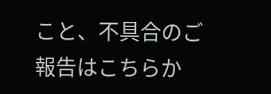こと、不具合のご報告はこちらか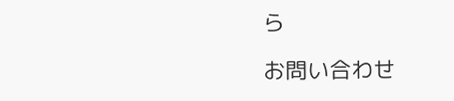ら

お問い合わせ